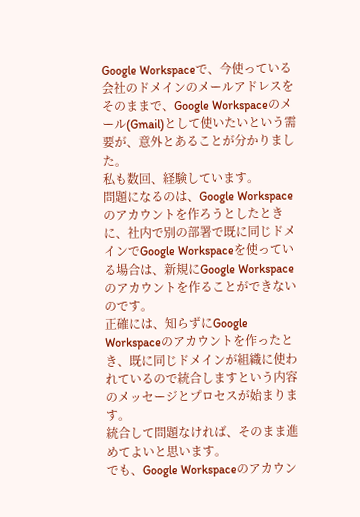Google Workspaceで、今使っている会社のドメインのメールアドレスをそのままで、Google Workspaceのメール(Gmail)として使いたいという需要が、意外とあることが分かりました。
私も数回、経験しています。
問題になるのは、Google Workspaceのアカウントを作ろうとしたときに、社内で別の部署で既に同じドメインでGoogle Workspaceを使っている場合は、新規にGoogle Workspaceのアカウントを作ることができないのです。
正確には、知らずにGoogle Workspaceのアカウントを作ったとき、既に同じドメインが組織に使われているので統合しますという内容のメッセージとプロセスが始まります。
統合して問題なければ、そのまま進めてよいと思います。
でも、Google Workspaceのアカウン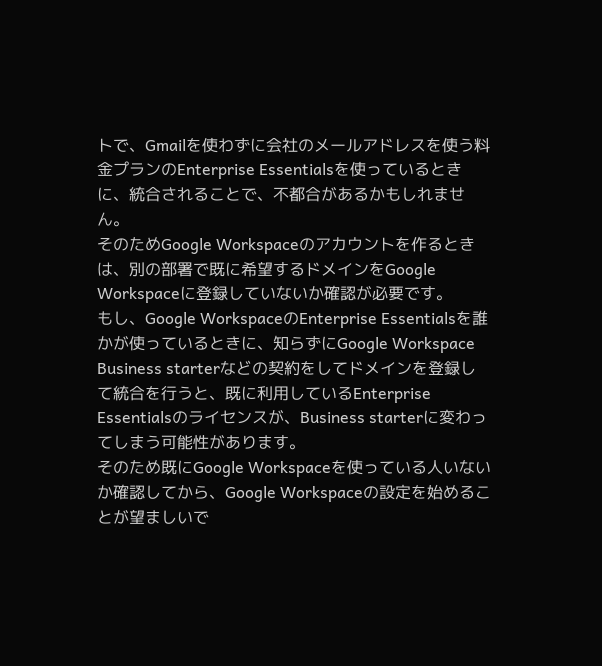トで、Gmailを使わずに会社のメールアドレスを使う料金プランのEnterprise Essentialsを使っているときに、統合されることで、不都合があるかもしれません。
そのためGoogle Workspaceのアカウントを作るときは、別の部署で既に希望するドメインをGoogle Workspaceに登録していないか確認が必要です。
もし、Google WorkspaceのEnterprise Essentialsを誰かが使っているときに、知らずにGoogle Workspace Business starterなどの契約をしてドメインを登録して統合を行うと、既に利用しているEnterprise Essentialsのライセンスが、Business starterに変わってしまう可能性があります。
そのため既にGoogle Workspaceを使っている人いないか確認してから、Google Workspaceの設定を始めることが望ましいで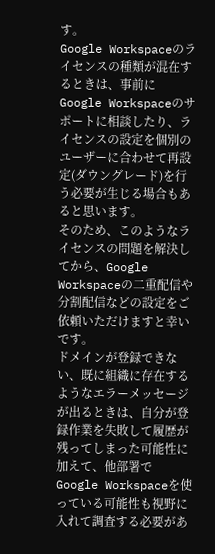す。
Google Workspaceのライセンスの種類が混在するときは、事前にGoogle Workspaceのサポートに相談したり、ライセンスの設定を個別のユーザーに合わせて再設定(ダウングレード)を行う必要が生じる場合もあると思います。
そのため、このようなライセンスの問題を解決してから、Google Workspaceの二重配信や分割配信などの設定をご依頼いただけますと幸いです。
ドメインが登録できない、既に組織に存在するようなエラーメッセージが出るときは、自分が登録作業を失敗して履歴が残ってしまった可能性に加えて、他部署でGoogle Workspaceを使っている可能性も視野に入れて調査する必要があ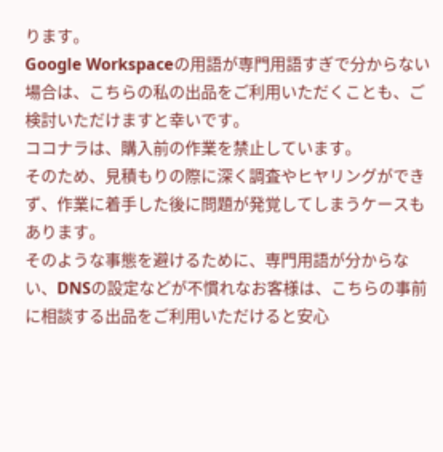ります。
Google Workspaceの用語が専門用語すぎで分からない場合は、こちらの私の出品をご利用いただくことも、ご検討いただけますと幸いです。
ココナラは、購入前の作業を禁止しています。
そのため、見積もりの際に深く調査やヒヤリングができず、作業に着手した後に問題が発覚してしまうケースもあります。
そのような事態を避けるために、専門用語が分からない、DNSの設定などが不慣れなお客様は、こちらの事前に相談する出品をご利用いただけると安心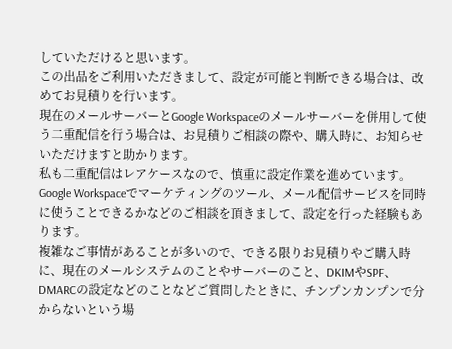していただけると思います。
この出品をご利用いただきまして、設定が可能と判断できる場合は、改めてお見積りを行います。
現在のメールサーバーとGoogle Workspaceのメールサーバーを併用して使う二重配信を行う場合は、お見積りご相談の際や、購入時に、お知らせいただけますと助かります。
私も二重配信はレアケースなので、慎重に設定作業を進めています。
Google Workspaceでマーケティングのツール、メール配信サービスを同時に使うことできるかなどのご相談を頂きまして、設定を行った経験もあります。
複雑なご事情があることが多いので、できる限りお見積りやご購入時に、現在のメールシステムのことやサーバーのこと、DKIMやSPF、DMARCの設定などのことなどご質問したときに、チンプンカンプンで分からないという場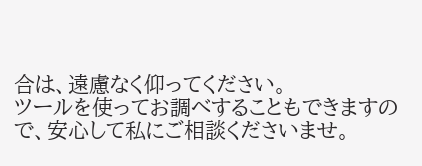合は、遠慮なく仰ってください。
ツールを使ってお調べすることもできますので、安心して私にご相談くださいませ。